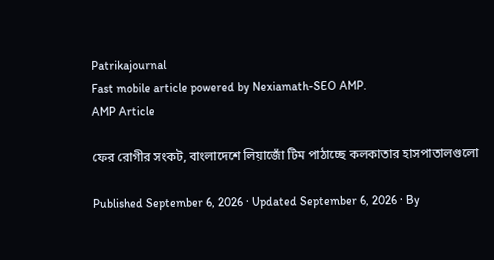Patrikajournal
Fast mobile article powered by Nexiamath-SEO AMP.
AMP Article

ফের রোগীর সংকট, বাংলাদেশে লিয়াজোঁ টিম পাঠাচ্ছে কলকাতার হাসপাতালগুলো

Published September 6, 2026 · Updated September 6, 2026 · By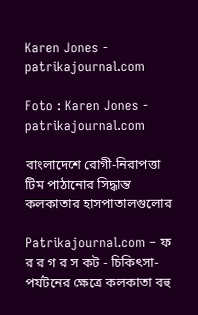Karen Jones - patrikajournal.com

Foto : Karen Jones - patrikajournal.com

বাংলাদেশে রোগী-নিরাপত্তা টিম পাঠানোর সিদ্ধান্ত কলকাতার হাসপাতালগুলোর

Patrikajournal.com – ফ র র গ র স কট - চিকিৎসা-পর্যটনের ক্ষেত্রে কলকাতা বহু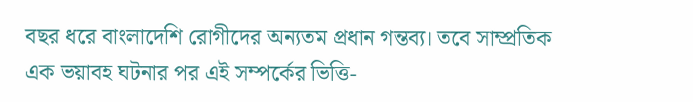বছর ধরে বাংলাদেশি রোগীদের অন্যতম প্রধান গন্তব্য। তবে সাম্প্রতিক এক ভয়াবহ ঘটনার পর এই সম্পর্কের ভিত্তি-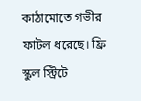কাঠামোতে গভীর ফাটল ধরেছে। ফ্রি স্কুল স্ট্রিটে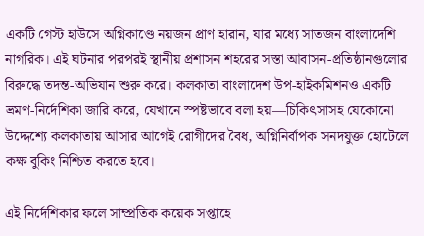একটি গেস্ট হাউসে অগ্নিকাণ্ডে নয়জন প্রাণ হারান, যার মধ্যে সাতজন বাংলাদেশি নাগরিক। এই ঘটনার পরপরই স্থানীয় প্রশাসন শহরের সস্তা আবাসন-প্রতিষ্ঠানগুলোর বিরুদ্ধে তদন্ত-অভিযান শুরু করে। কলকাতা বাংলাদেশ উপ-হাইকমিশনও একটি ভ্রমণ-নির্দেশিকা জারি করে, যেখানে স্পষ্টভাবে বলা হয়—চিকিৎসাসহ যেকোনো উদ্দেশ্যে কলকাতায় আসার আগেই রোগীদের বৈধ, অগ্নিনির্বাপক সনদযুক্ত হোটেলে কক্ষ বুকিং নিশ্চিত করতে হবে।

এই নির্দেশিকার ফলে সাম্প্রতিক কয়েক সপ্তাহে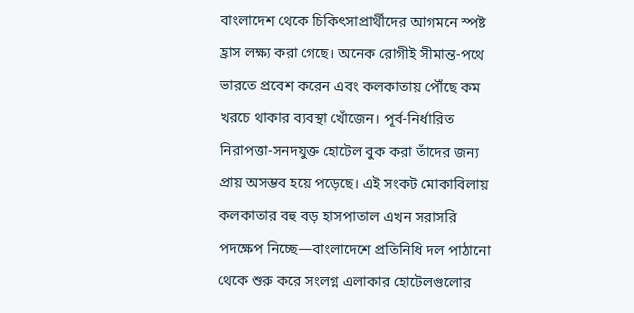বাংলাদেশ থেকে চিকিৎসাপ্রার্থীদের আগমনে স্পষ্ট হ্রাস লক্ষ্য করা গেছে। অনেক রোগীই সীমান্ত-পথে ভারতে প্রবেশ করেন এবং কলকাতায় পৌঁছে কম খরচে থাকার ব্যবস্থা খোঁজেন। পূর্ব-নির্ধারিত নিরাপত্তা-সনদযুক্ত হোটেল বুক করা তাঁদের জন্য প্রায় অসম্ভব হয়ে পড়েছে। এই সংকট মোকাবিলায় কলকাতার বহু বড় হাসপাতাল এখন সরাসরি পদক্ষেপ নিচ্ছে—বাংলাদেশে প্রতিনিধি দল পাঠানো থেকে শুরু করে সংলগ্ন এলাকার হোটেলগুলোর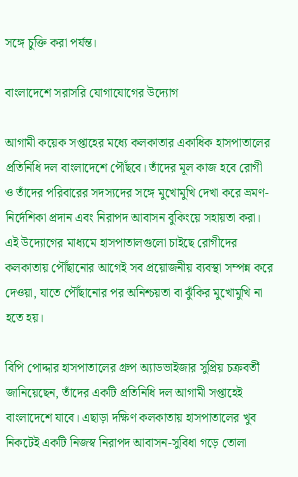সঙ্গে চুক্তি করা পর্যন্ত।

বাংলাদেশে সরাসরি যোগাযোগের উদ্যোগ

আগামী কয়েক সপ্তাহের মধ্যে কলকাতার একাধিক হাসপাতালের প্রতিনিধি দল বাংলাদেশে পৌঁছবে। তাঁদের মূল কাজ হবে রোগী ও তাঁদের পরিবারের সদস্যদের সঙ্গে মুখোমুখি দেখা করে ভ্রমণ-নির্দেশিকা প্রদান এবং নিরাপদ আবাসন বুকিংয়ে সহায়তা করা। এই উদ্যোগের মাধ্যমে হাসপাতালগুলো চাইছে রোগীদের কলকাতায় পৌঁছানোর আগেই সব প্রয়োজনীয় ব্যবস্থা সম্পন্ন করে দেওয়া, যাতে পৌঁছানোর পর অনিশ্চয়তা বা ঝুঁকির মুখোমুখি না হতে হয়।

বিপি পোদ্দার হাসপাতালের গ্রুপ অ্যাডভাইজার সুপ্রিয় চক্রবর্তী জানিয়েছেন, তাঁদের একটি প্রতিনিধি দল আগামী সপ্তাহেই বাংলাদেশে যাবে। এছাড়া দক্ষিণ কলকাতায় হাসপাতালের খুব নিকটেই একটি নিজস্ব নিরাপদ আবাসন-সুবিধা গড়ে তোলা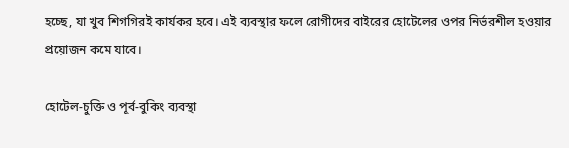হচ্ছে, যা খুব শিগগিরই কার্যকর হবে। এই ব্যবস্থার ফলে রোগীদের বাইরের হোটেলের ওপর নির্ভরশীল হওয়ার প্রয়োজন কমে যাবে।

হোটেল-চুক্তি ও পূর্ব-বুকিং ব্যবস্থা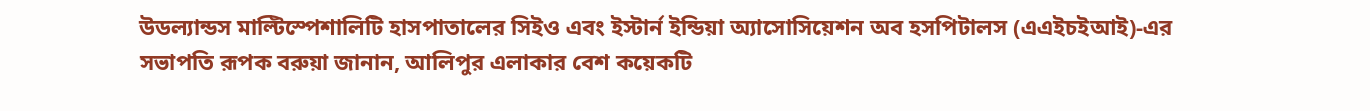উডল্যান্ডস মাল্টিস্পেশালিটি হাসপাতালের সিইও এবং ইস্টার্ন ইন্ডিয়া অ্যাসোসিয়েশন অব হসপিটালস (এএইচইআই)-এর সভাপতি রূপক বরুয়া জানান, আলিপুর এলাকার বেশ কয়েকটি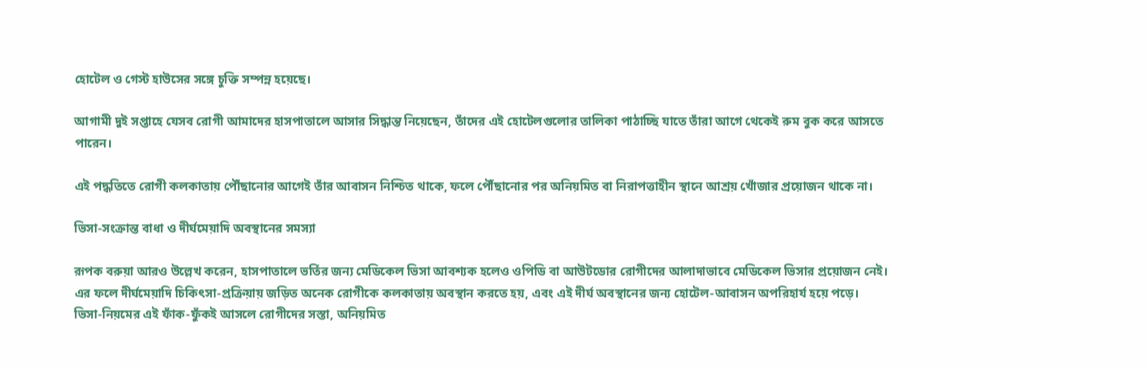হোটেল ও গেস্ট হাউসের সঙ্গে চুক্তি সম্পন্ন হয়েছে।

আগামী দুই সপ্তাহে যেসব রোগী আমাদের হাসপাতালে আসার সিদ্ধান্ত নিয়েছেন, তাঁদের এই হোটেলগুলোর তালিকা পাঠাচ্ছি যাতে তাঁরা আগে থেকেই রুম বুক করে আসতে পারেন।

এই পদ্ধতিতে রোগী কলকাতায় পৌঁছানোর আগেই তাঁর আবাসন নিশ্চিত থাকে, ফলে পৌঁছানোর পর অনিয়মিত বা নিরাপত্তাহীন স্থানে আশ্রয় খোঁজার প্রয়োজন থাকে না।

ভিসা-সংক্রান্ত বাধা ও দীর্ঘমেয়াদি অবস্থানের সমস্যা

রূপক বরুয়া আরও উল্লেখ করেন, হাসপাতালে ভর্তির জন্য মেডিকেল ভিসা আবশ্যক হলেও ওপিডি বা আউটডোর রোগীদের আলাদাভাবে মেডিকেল ভিসার প্রয়োজন নেই। এর ফলে দীর্ঘমেয়াদি চিকিৎসা-প্রক্রিয়ায় জড়িত অনেক রোগীকে কলকাতায় অবস্থান করতে হয়, এবং এই দীর্ঘ অবস্থানের জন্য হোটেল-আবাসন অপরিহার্য হয়ে পড়ে। ভিসা-নিয়মের এই ফাঁক-ফুঁকই আসলে রোগীদের সস্তা, অনিয়মিত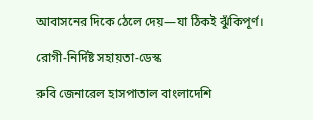আবাসনের দিকে ঠেলে দেয়—যা ঠিকই ঝুঁকিপূর্ণ।

রোগী-নির্দিষ্ট সহায়তা-ডেস্ক

রুবি জেনারেল হাসপাতাল বাংলাদেশি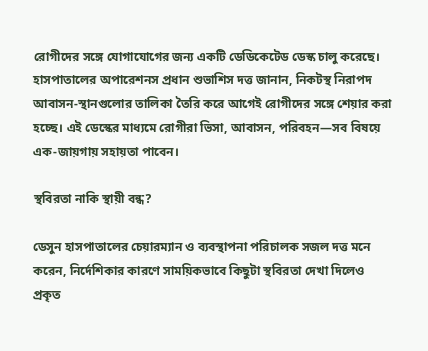রোগীদের সঙ্গে যোগাযোগের জন্য একটি ডেডিকেটেড ডেস্ক চালু করেছে। হাসপাতালের অপারেশনস প্রধান শুভাশিস দত্ত জানান, নিকটস্থ নিরাপদ আবাসন-স্থানগুলোর তালিকা তৈরি করে আগেই রোগীদের সঙ্গে শেয়ার করা হচ্ছে। এই ডেস্কের মাধ্যমে রোগীরা ভিসা, আবাসন, পরিবহন—সব বিষয়ে এক-জায়গায় সহায়তা পাবেন।

স্থবিরতা নাকি স্থায়ী বন্ধ?

ডেসুন হাসপাতালের চেয়ারম্যান ও ব্যবস্থাপনা পরিচালক সজল দত্ত মনে করেন, নির্দেশিকার কারণে সাময়িকভাবে কিছুটা স্থবিরতা দেখা দিলেও প্রকৃত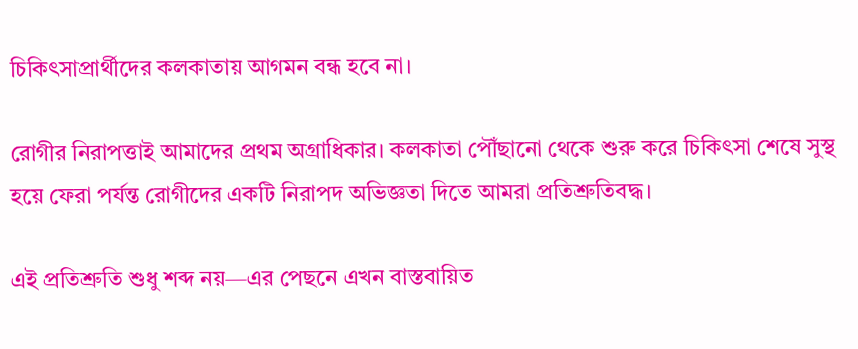চিকিৎসাপ্রার্থীদের কলকাতায় আগমন বন্ধ হবে না।

রোগীর নিরাপত্তাই আমাদের প্রথম অগ্রাধিকার। কলকাতা পৌঁছানো থেকে শুরু করে চিকিৎসা শেষে সুস্থ হয়ে ফেরা পর্যন্ত রোগীদের একটি নিরাপদ অভিজ্ঞতা দিতে আমরা প্রতিশ্রুতিবদ্ধ।

এই প্রতিশ্রুতি শুধু শব্দ নয়—এর পেছনে এখন বাস্তবায়িত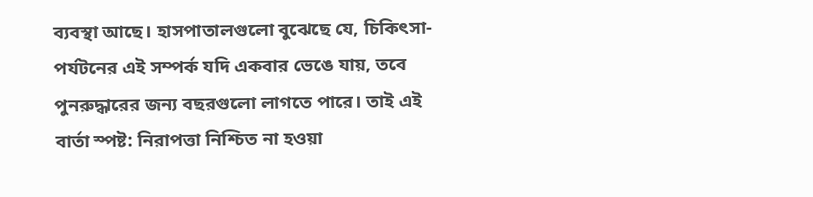ব্যবস্থা আছে। হাসপাতালগুলো বুঝেছে যে, চিকিৎসা-পর্যটনের এই সম্পর্ক যদি একবার ভেঙে যায়, তবে পুনরুদ্ধারের জন্য বছরগুলো লাগতে পারে। তাই এই বার্তা স্পষ্ট: নিরাপত্তা নিশ্চিত না হওয়া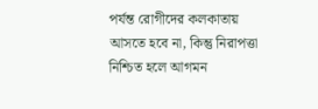পর্যন্ত রোগীদের কলকাতায় আসতে হবে না, কিন্তু নিরাপত্তা নিশ্চিত হলে আগমন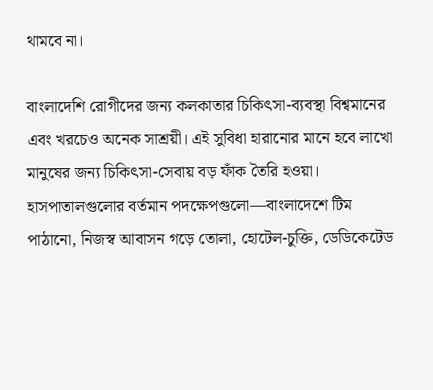থামবে না।

বাংলাদেশি রোগীদের জন্য কলকাতার চিকিৎসা-ব্যবস্থা বিশ্বমানের এবং খরচেও অনেক সাশ্রয়ী। এই সুবিধা হারানোর মানে হবে লাখো মানুষের জন্য চিকিৎসা-সেবায় বড় ফাঁক তৈরি হওয়া। হাসপাতালগুলোর বর্তমান পদক্ষেপগুলো—বাংলাদেশে টিম পাঠানো, নিজস্ব আবাসন গড়ে তোলা, হোটেল-চুক্তি, ডেডিকেটেড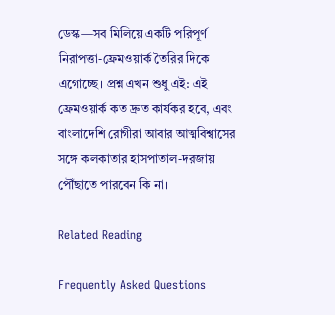ডেস্ক—সব মিলিয়ে একটি পরিপূর্ণ নিরাপত্তা-ফ্রেমওয়ার্ক তৈরির দিকে এগোচ্ছে। প্রশ্ন এখন শুধু এই: এই ফ্রেমওয়ার্ক কত দ্রুত কার্যকর হবে, এবং বাংলাদেশি রোগীরা আবার আত্মবিশ্বাসের সঙ্গে কলকাতার হাসপাতাল-দরজায় পৌঁছাতে পারবেন কি না।

Related Reading

Frequently Asked Questions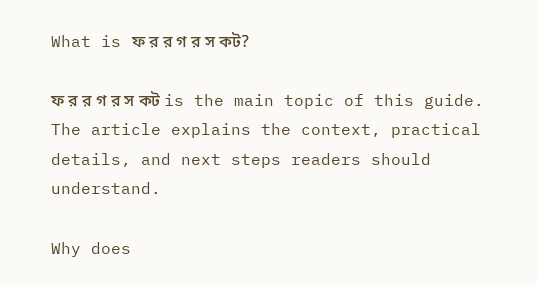What is ফ র র গ র স কট?

ফ র র গ র স কট is the main topic of this guide. The article explains the context, practical details, and next steps readers should understand.

Why does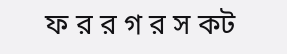ফ র র গ র স কট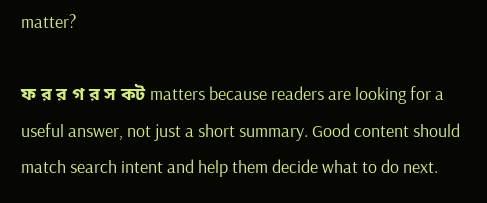matter?

ফ র র গ র স কট matters because readers are looking for a useful answer, not just a short summary. Good content should match search intent and help them decide what to do next.